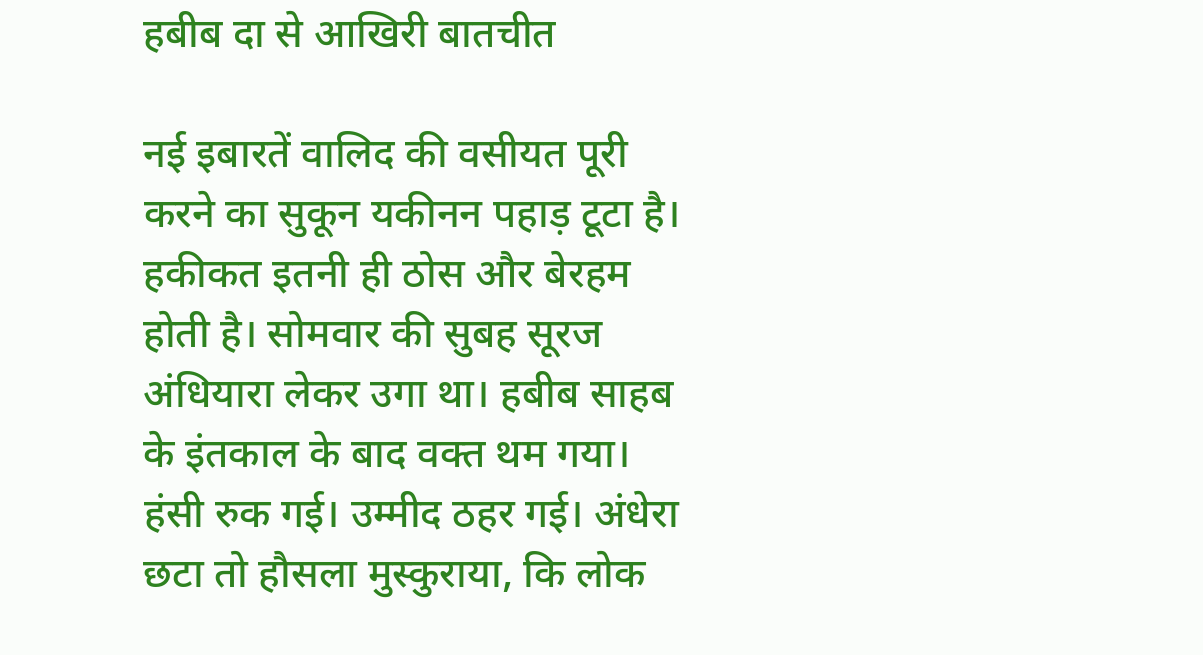हबीब दा से आखिरी बातचीत

नई इबारतें वालिद की वसीयत पूरी करने का सुकून यकीनन पहाड़ टूटा है। हकीकत इतनी ही ठोस और बेरहम होती है। सोमवार की सुबह सूरज अंधियारा लेकर उगा था। हबीब साहब के इंतकाल के बाद वक्त थम गया। हंसी रुक गई। उम्मीद ठहर गई। अंधेरा छटा तो हौसला मुस्कुराया, कि लोक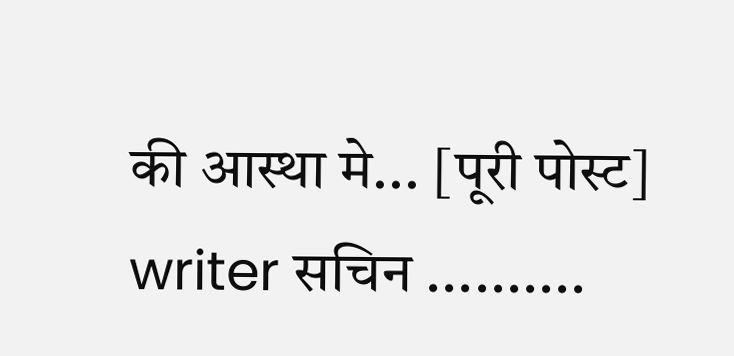की आस्था मे... [पूरी पोस्ट]
writer सचिन ..........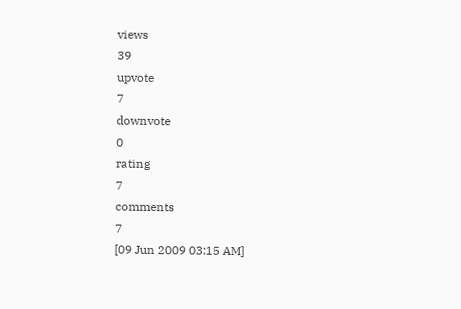views
39
upvote
7
downvote
0
rating
7
comments
7
[09 Jun 2009 03:15 AM]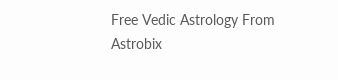Free Vedic Astrology From Astrobix